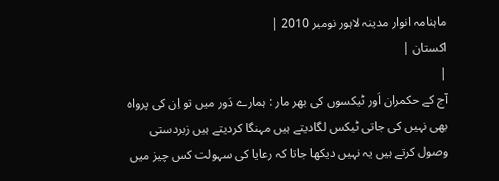ماہنامہ انوار مدینہ لاہور نومبر 2010 |
اكستان |
|
آج کے حکمران اَور ٹیکسوں کی بھر مار : ہمارے دَور میں تو اِن کی پرواہ بھی نہیں کی جاتی ٹیکس لگادیتے ہیں مہنگا کردیتے ہیں زبردستی وصول کرتے ہیں یہ نہیں دیکھا جاتا کہ رعایا کی سہولت کس چیز میں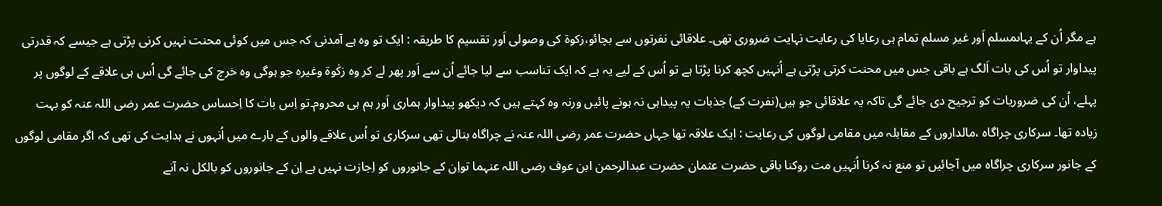ہے مگر اُن کے یہاںمسلم اَور غیر مسلم تمام ہی رعایا کی رعایت نہایت ضروری تھی۔ علاقائی نفرتوں سے بچائو،زکوة کی وصولی اَور تقسیم کا طریقہ : ایک تو وہ ہے آمدنی کہ جس میں کوئی محنت نہیں کرنی پڑتی ہے جیسے کہ قدرتی پیداوار تو اُس کی بات اَلگ ہے باقی جس میں محنت کرتی پڑتی ہے اُنہیں کچھ کرنا پڑتا ہے تو اُس کے لیے یہ ہے کہ ایک تناسب سے لیا جائے اُن سے اَور پھر لے کر وہ زکٰوة وغیرہ جو ہوگی وہ خرچ کی جائے گی اُس ہی علاقے کے لوگوں پر پہلے، اُن کی ضروریات کو ترجیح دی جائے گی تاکہ یہ علاقائی جو ہیں(نفرت کے) جذبات یہ پیداہی نہ ہونے پائیں ورنہ وہ کہتے ہیں کہ دیکھو پیداوار ہماری اَور ہم ہی محروم۔تو اِس بات کا اِحساس حضرت عمر رضی اللہ عنہ کو بہت زیادہ تھا۔ سرکاری چراگاہ ،مالداروں کے مقابلہ میں مقامی لوگوں کی رعایت : ایک علاقہ تھا جہاں حضرت عمر رضی اللہ عنہ نے چراگاہ بنالی تھی سرکاری تو اُس علاقے والوں کے بارے میں اُنہوں نے ہدایت کی تھی کہ اگر مقامی لوگوں کے جانور سرکاری چراگاہ میں آجائیں تو منع نہ کرنا اُنہیں مت روکنا باقی حضرت عثمان حضرت عبدالرحمن ابن عوف رضی اللہ عنہما تواِن کے جانوروں کو اِجازت نہیں ہے اِن کے جانوروں کو بالکل نہ آنے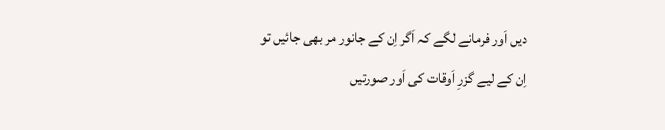دیں اَور فرمانے لگے کہ اَگر اِن کے جانور مر بھی جائیں تو اِن کے لیے گزرِ اَوقات کی اَور صورتیں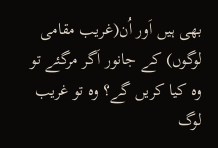بھی ہیں اَور اُن(غریب مقامی لوگوں) کے جانور اَگر مرگئے تو وہ کیا کریں گے؟ وہ تو غریب لوگ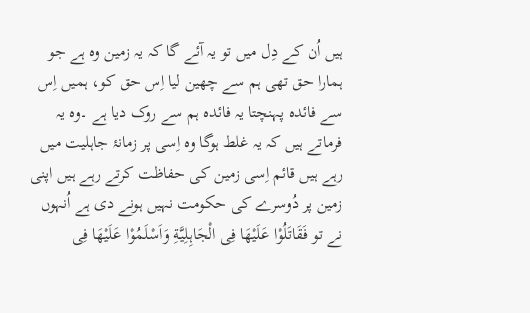ہیں اُن کے دِل میں تو یہ آئے گا کہ یہ زمین وہ ہے جو ہمارا حق تھی ہم سے چھین لیا اِس حق کو، ہمیں اِس سے فائدہ پہنچتا یہ فائدہ ہم سے روک دیا ہے ۔وہ یہ فرماتے ہیں کہ یہ غلط ہوگا وہ اِسی پر زمانۂ جاہلیت میں رہے ہیں قائم اِسی زمین کی حفاظت کرتے رہے ہیں اپنی زمین پر دُوسرے کی حکومت نہیں ہونے دی ہے اُنہوں نے تو فَقَاتَلُوْا عَلَیْھَا فِی الْجَاہِلِیَّةِ وَاَسْلَمُوْا عَلَیْھَا فِی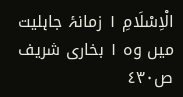الْاِسْلَامِ ١ زمانۂ جاہلیت میں وہ ١ بخاری شریف ص٤٣٠